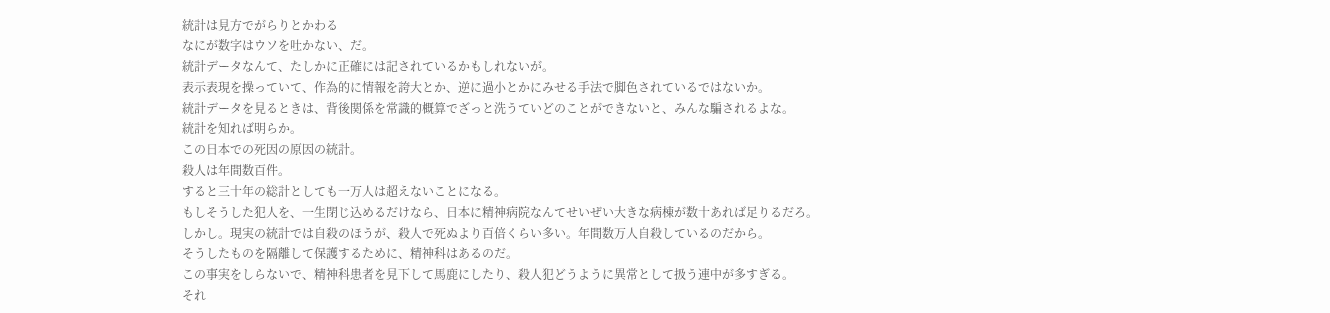統計は見方でがらりとかわる
なにが数字はウソを吐かない、だ。
統計データなんて、たしかに正確には記されているかもしれないが。
表示表現を操っていて、作為的に情報を誇大とか、逆に過小とかにみせる手法で脚色されているではないか。
統計データを見るときは、背後関係を常識的概算でざっと洗うていどのことができないと、みんな騙されるよな。
統計を知れば明らか。
この日本での死因の原因の統計。
殺人は年間数百件。
すると三十年の総計としても一万人は超えないことになる。
もしそうした犯人を、一生閉じ込めるだけなら、日本に精神病院なんてせいぜい大きな病棟が数十あれば足りるだろ。
しかし。現実の統計では自殺のほうが、殺人で死ぬより百倍くらい多い。年間数万人自殺しているのだから。
そうしたものを隔離して保護するために、精神科はあるのだ。
この事実をしらないで、精神科患者を見下して馬鹿にしたり、殺人犯どうように異常として扱う連中が多すぎる。
それ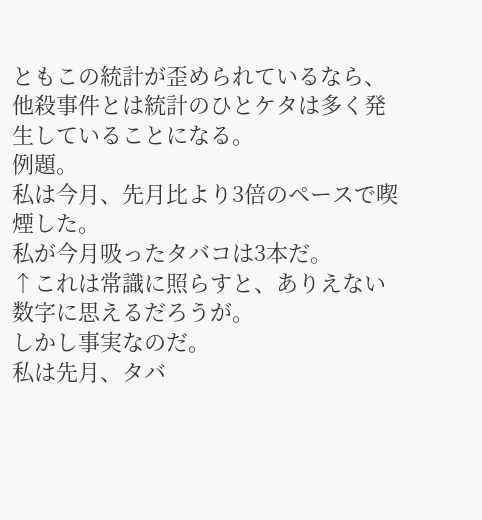ともこの統計が歪められているなら、他殺事件とは統計のひとケタは多く発生していることになる。
例題。
私は今月、先月比より3倍のペースで喫煙した。
私が今月吸ったタバコは3本だ。
↑これは常識に照らすと、ありえない数字に思えるだろうが。
しかし事実なのだ。
私は先月、タバ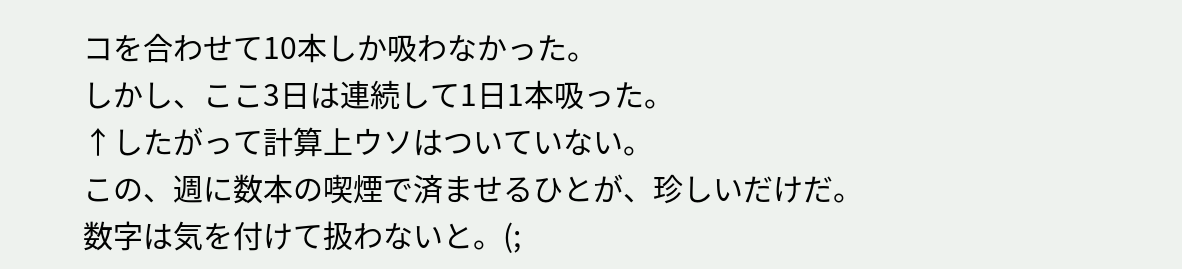コを合わせて10本しか吸わなかった。
しかし、ここ3日は連続して1日1本吸った。
↑したがって計算上ウソはついていない。
この、週に数本の喫煙で済ませるひとが、珍しいだけだ。
数字は気を付けて扱わないと。(;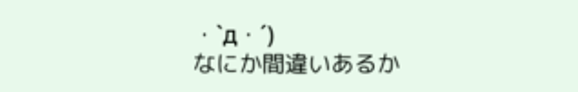・`д・´)
なにか間違いあるか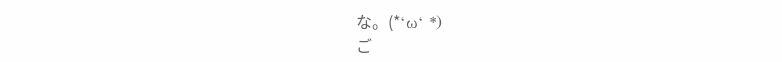な。(*‘ω‘ *)
ご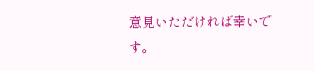意見いただければ幸いです。